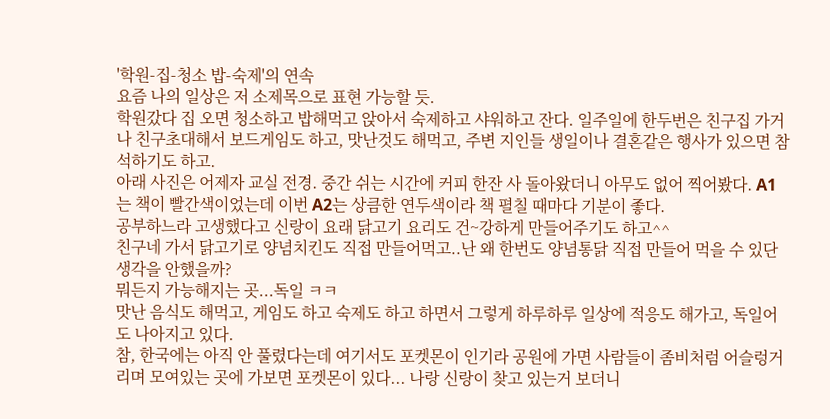'학원-집-청소 밥-숙제'의 연속
요즘 나의 일상은 저 소제목으로 표현 가능할 듯.
학원갔다 집 오면 청소하고 밥해먹고 앉아서 숙제하고 샤워하고 잔다. 일주일에 한두번은 친구집 가거나 친구초대해서 보드게임도 하고, 맛난것도 해먹고, 주변 지인들 생일이나 결혼같은 행사가 있으면 참석하기도 하고.
아래 사진은 어제자 교실 전경. 중간 쉬는 시간에 커피 한잔 사 돌아왔더니 아무도 없어 찍어봤다. A1는 책이 빨간색이었는데 이번 A2는 상큼한 연두색이라 책 펼칠 때마다 기분이 좋다.
공부하느라 고생했다고 신랑이 요래 닭고기 요리도 건~강하게 만들어주기도 하고^^
친구네 가서 닭고기로 양념치킨도 직접 만들어먹고..난 왜 한번도 양념통닭 직접 만들어 먹을 수 있단 생각을 안했을까?
뭐든지 가능해지는 곳...독일 ㅋㅋ
맛난 음식도 해먹고, 게임도 하고 숙제도 하고 하면서 그렇게 하루하루 일상에 적응도 해가고, 독일어도 나아지고 있다.
참, 한국에는 아직 안 풀렸다는데 여기서도 포켓몬이 인기라 공원에 가면 사람들이 좀비처럼 어슬렁거리며 모여있는 곳에 가보면 포켓몬이 있다... 나랑 신랑이 찾고 있는거 보더니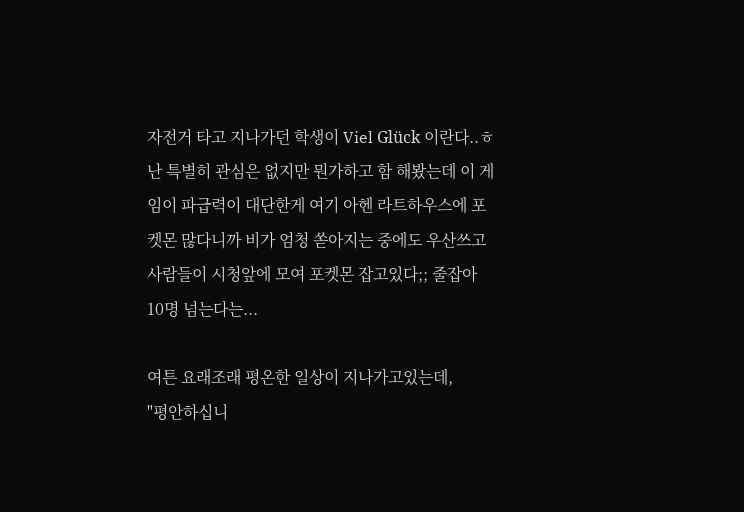자전거 타고 지나가던 학생이 Viel Glück 이란다..ㅎ
난 특별히 관심은 없지만 뭔가하고 함 해봤는데 이 게임이 파급력이 대단한게 여기 아헨 라트하우스에 포켓몬 많다니까 비가 엄청 쏟아지는 중에도 우산쓰고 사람들이 시청앞에 모여 포켓몬 잡고있다;; 줄잡아 10명 넘는다는...

여튼 요래조래 평온한 일상이 지나가고있는데,
"평안하십니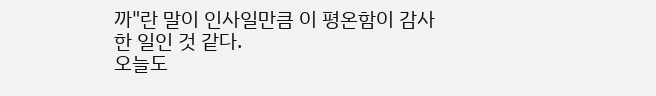까"란 말이 인사일만큼 이 평온함이 감사한 일인 것 같다.
오늘도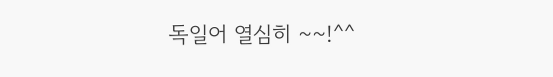독일어 열심히 ~~!^^